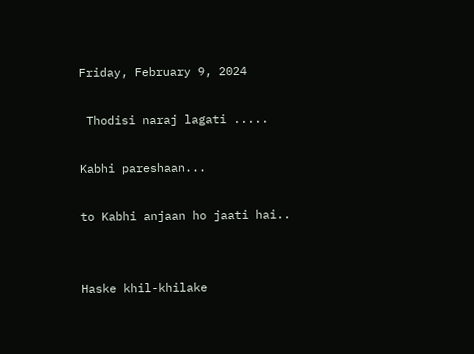Friday, February 9, 2024

 Thodisi naraj lagati .....

Kabhi pareshaan...

to Kabhi anjaan ho jaati hai..


Haske khil-khilake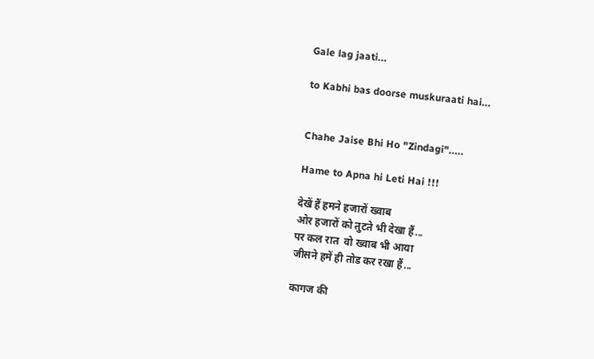Gale lag jaati...

to Kabhi bas doorse muskuraati hai...


Chahe Jaise Bhi Ho "Zindagi".....

Hame to Apna hi Leti Hai !!!

देखें हैं हमने हजारों ख्वाब
ओर हजारों को तुटते भी देखा हैं...
पर कल रात  वो ख्वाब भी आया
जीसने हमें ही तोड कर रखा हैं...

कागज की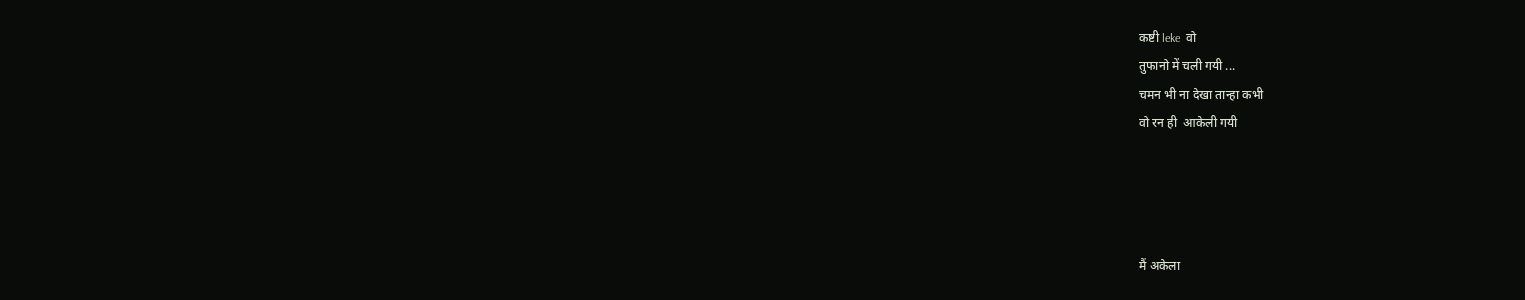कष्टी leke  वो
तुफानो में चली गयी ...
चमन भी ना देखा तान्हा कभी
वो रन ही  आकेली गयी




मैं अकेला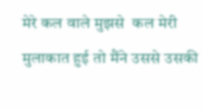मेरे कल वाले मुझसे  कल मेरी मुलाकात हुई तो मैंने उससे उसकी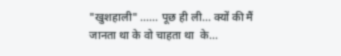"खुशहाली" ...... पूछ ही ली... क्यों की मैं जानता था के वो चाहता था  के...